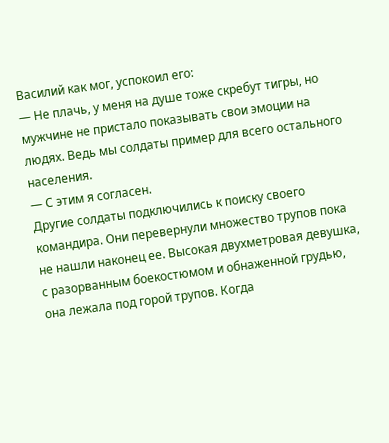Василий как мог, успокоил его:
— Не плачь, у меня на душе тоже скребут тигры, но мужчине не пристало показывать свои эмоции на людях. Ведь мы солдаты пример для всего остального населения.
— С этим я согласен.
Другие солдаты подключились к поиску своего командира. Они перевернули множество трупов пока не нашли наконец ее. Высокая двухметровая девушка, с разорванным боекостюмом и обнаженной грудью, она лежала под горой трупов. Когда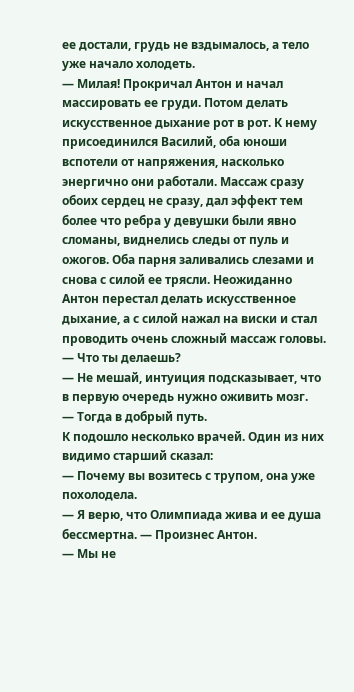ее достали, грудь не вздымалось, а тело уже начало холодеть.
— Милая! Прокричал Антон и начал массировать ее груди. Потом делать искусственное дыхание рот в рот. К нему присоединился Василий, оба юноши вспотели от напряжения, насколько энергично они работали. Массаж сразу обоих сердец не сразу, дал эффект тем более что ребра у девушки были явно сломаны, виднелись следы от пуль и ожогов. Оба парня заливались слезами и снова с силой ее трясли. Неожиданно Антон перестал делать искусственное дыхание, а с силой нажал на виски и стал проводить очень сложный массаж головы.
— Что ты делаешь?
— Не мешай, интуиция подсказывает, что в первую очередь нужно оживить мозг.
— Тогда в добрый путь.
К подошло несколько врачей. Один из них видимо старший сказал:
— Почему вы возитесь с трупом, она уже похолодела.
— Я верю, что Олимпиада жива и ее душа бессмертна. — Произнес Антон.
— Мы не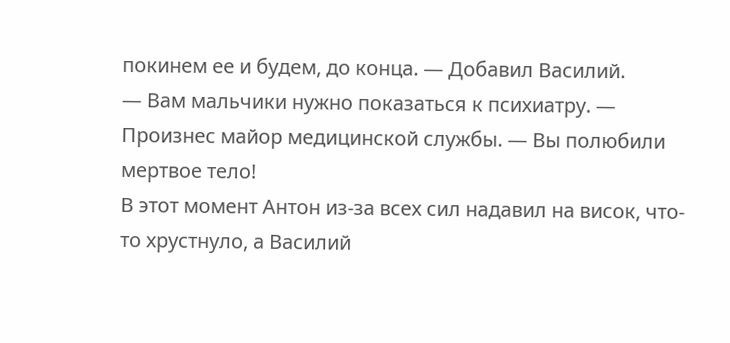покинем ее и будем, до конца. — Добавил Василий.
— Вам мальчики нужно показаться к психиатру. — Произнес майор медицинской службы. — Вы полюбили мертвое тело!
В этот момент Антон из-за всех сил надавил на висок, что-то хрустнуло, а Василий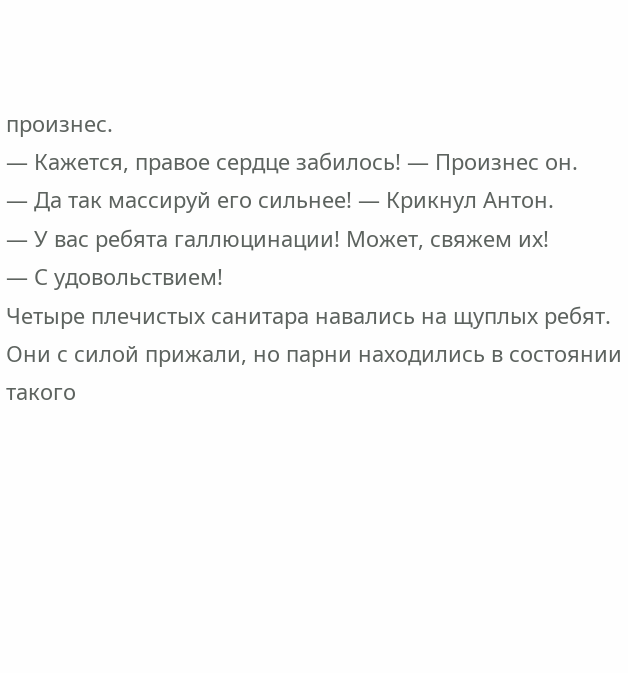произнес.
— Кажется, правое сердце забилось! — Произнес он.
— Да так массируй его сильнее! — Крикнул Антон.
— У вас ребята галлюцинации! Может, свяжем их!
— С удовольствием!
Четыре плечистых санитара навались на щуплых ребят. Они с силой прижали, но парни находились в состоянии такого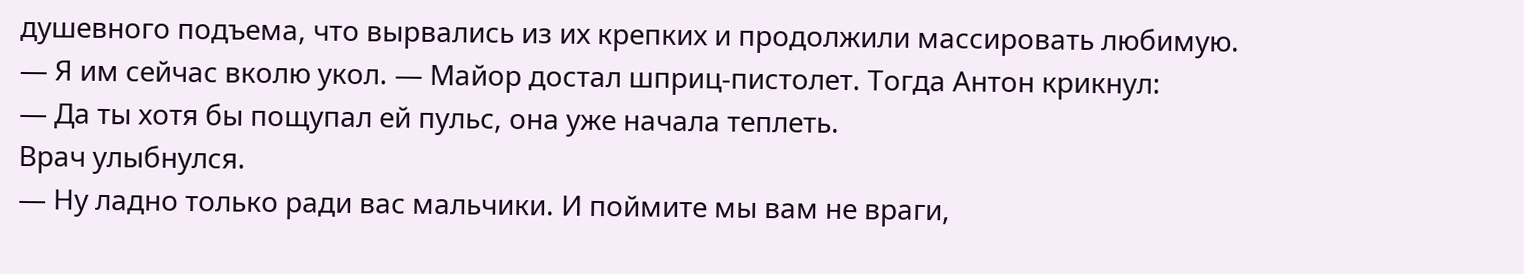душевного подъема, что вырвались из их крепких и продолжили массировать любимую.
— Я им сейчас вколю укол. — Майор достал шприц-пистолет. Тогда Антон крикнул:
— Да ты хотя бы пощупал ей пульс, она уже начала теплеть.
Врач улыбнулся.
— Ну ладно только ради вас мальчики. И поймите мы вам не враги,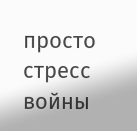просто стресс войны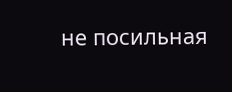не посильная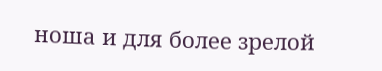ноша и для более зрелой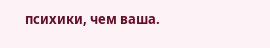психики, чем ваша.